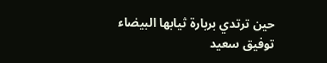حين ترتدي بربارة ثيابها البيضاء
توفيق سعيد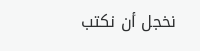نخجل أن نكتب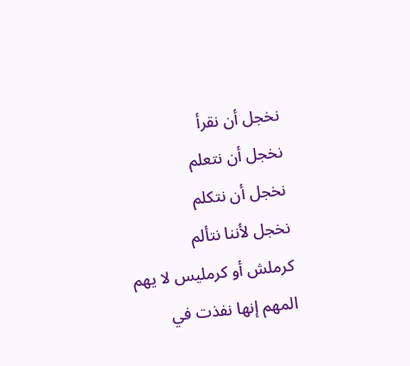نخجل أن نقرأ
نخجل أن نتعلم
نخجل أن نتكلم
نخجل لأننا نتألم
كرملش أو كرمليس لا يهم
المهم إنها نفذت في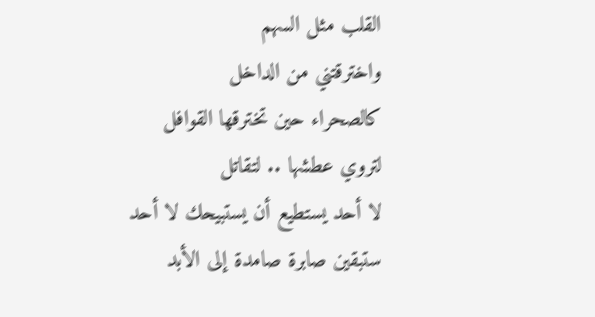القلب مثل السهم
واخترقتني من الداخل
كالصحراء حين تخترقها القوافل
لتروي عطشها .. لتقاتل
لا أحد يستطيع أن يستبيحك لا أحد
ستبقين صابرة صامدة إلى الأبد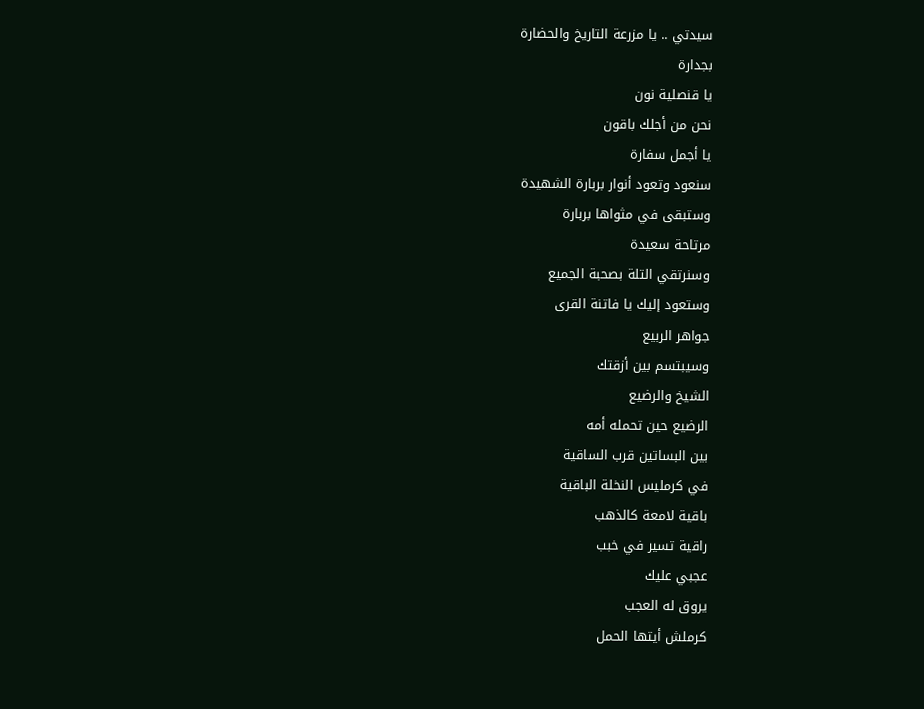سيدتي .. يا مزرعة التاريخ والحضارة
بجدارة
يا قنصلية نون
نحن من أجلك باقون
يا أجمل سفارة
سنعود وتعود أنوار بربارة الشهيدة
وستبقى في مثواها بربارة
مرتاحة سعيدة
وسنرتقي التلة بصحبة الجميع
وستعود إليك يا فاتنة القرى
جواهر الربيع
وسيبتسم بين أزقتك
الشيخ والرضيع
الرضيع حين تحمله أمه
بين البساتين قرب الساقية
في كرمليس النخلة الباقية
باقية لامعة كالذهب
راقية تسير في خبب
عجبي عليك
يروق له العجب
كرملش أيتها الحمل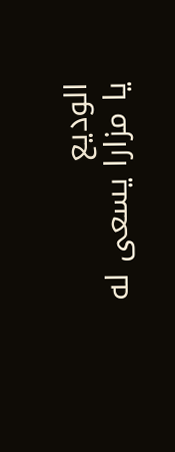الوديع
يا مزارا يسعى له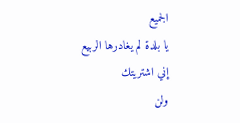الجميع
يا بلدة لم يغادرها الربيع
إني اشتريتك
ولن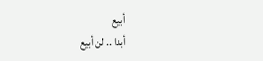أبيع
أبدا .. لن أبيع